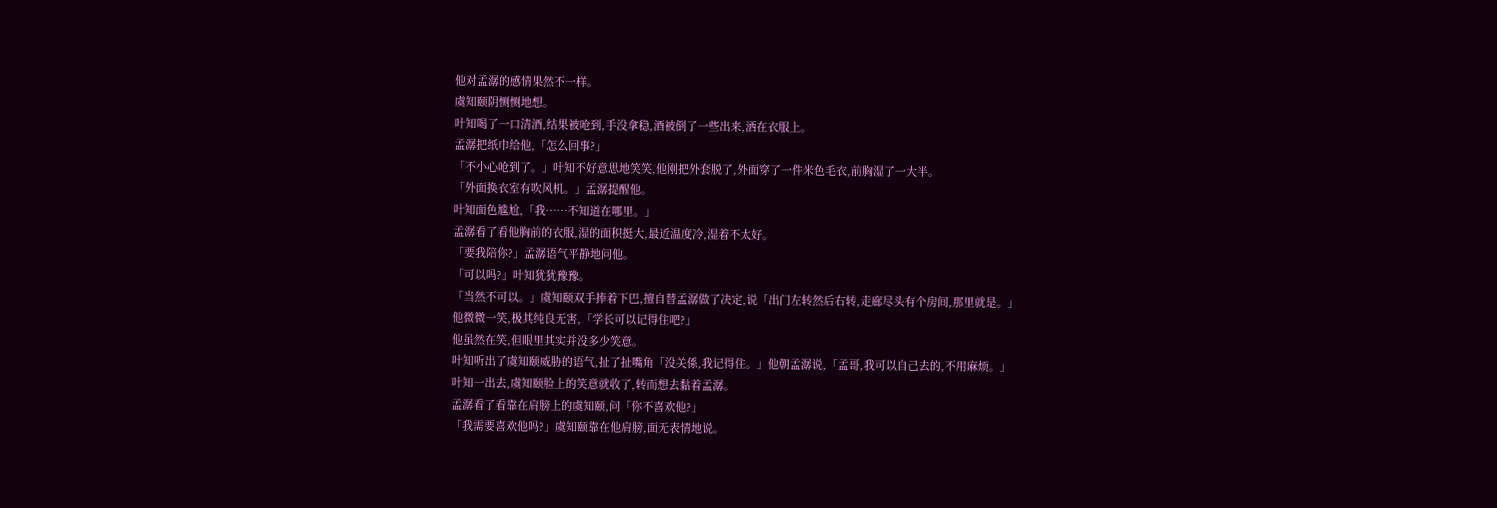他对孟潺的感情果然不一样。
虞知颐阴恻恻地想。
叶知喝了一口清酒,结果被呛到,手没拿稳,酒被倒了一些出来,洒在衣服上。
孟潺把纸巾给他,「怎么回事?」
「不小心呛到了。」叶知不好意思地笑笑,他刚把外套脱了,外面穿了一件米色毛衣,前胸湿了一大半。
「外面换衣室有吹风机。」孟潺提醒他。
叶知面色尴尬,「我……不知道在哪里。」
孟潺看了看他胸前的衣服,湿的面积挺大,最近温度冷,湿着不太好。
「要我陪你?」孟潺语气平静地问他。
「可以吗?」叶知犹犹豫豫。
「当然不可以。」虞知颐双手捧着下巴,擅自替孟潺做了决定,说「出门左转然后右转,走廊尽头有个房间,那里就是。」
他微微一笑,极其纯良无害,「学长可以记得住吧?」
他虽然在笑,但眼里其实并没多少笑意。
叶知听出了虞知颐威胁的语气,扯了扯嘴角「没关係,我记得住。」他朝孟潺说,「孟哥,我可以自己去的,不用麻烦。」
叶知一出去,虞知颐脸上的笑意就收了,转而想去黏着孟潺。
孟潺看了看靠在肩膀上的虞知颐,问「你不喜欢他?」
「我需要喜欢他吗?」虞知颐靠在他肩膀,面无表情地说。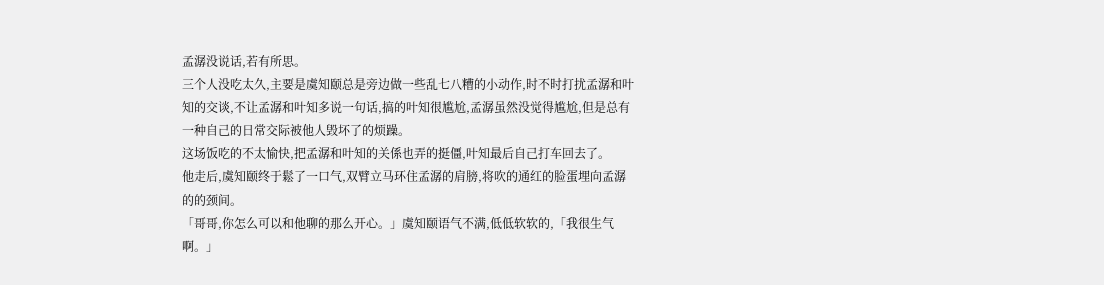孟潺没说话,若有所思。
三个人没吃太久,主要是虞知颐总是旁边做一些乱七八糟的小动作,时不时打扰孟潺和叶知的交谈,不让孟潺和叶知多说一句话,搞的叶知很尴尬,孟潺虽然没觉得尴尬,但是总有一种自己的日常交际被他人毁坏了的烦躁。
这场饭吃的不太愉快,把孟潺和叶知的关係也弄的挺僵,叶知最后自己打车回去了。
他走后,虞知颐终于鬆了一口气,双臂立马环住孟潺的肩膀,将吹的通红的脸蛋埋向孟潺的的颈间。
「哥哥,你怎么可以和他聊的那么开心。」虞知颐语气不满,低低软软的,「我很生气啊。」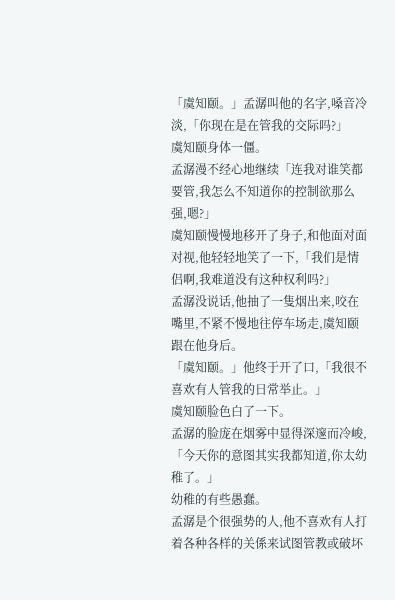「虞知颐。」孟潺叫他的名字,嗓音冷淡,「你现在是在管我的交际吗?」
虞知颐身体一僵。
孟潺漫不经心地继续「连我对谁笑都要管,我怎么不知道你的控制欲那么强,嗯?」
虞知颐慢慢地移开了身子,和他面对面对视,他轻轻地笑了一下,「我们是情侣啊,我难道没有这种权利吗?」
孟潺没说话,他抽了一隻烟出来,咬在嘴里,不紧不慢地往停车场走,虞知颐跟在他身后。
「虞知颐。」他终于开了口,「我很不喜欢有人管我的日常举止。」
虞知颐脸色白了一下。
孟潺的脸庞在烟雾中显得深邃而冷峻,「今天你的意图其实我都知道,你太幼稚了。」
幼稚的有些愚蠢。
孟潺是个很强势的人,他不喜欢有人打着各种各样的关係来试图管教或破坏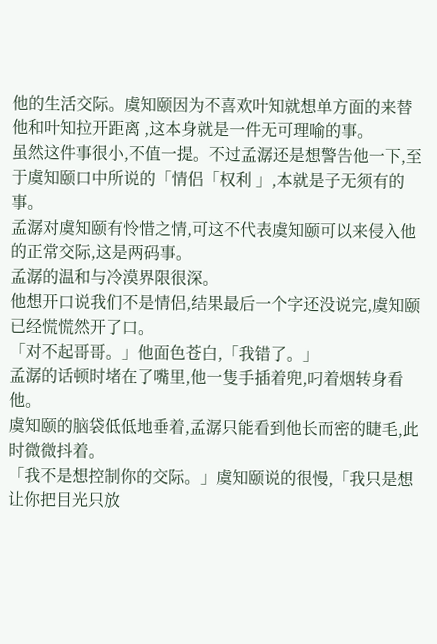他的生活交际。虞知颐因为不喜欢叶知就想单方面的来替他和叶知拉开距离 ,这本身就是一件无可理喻的事。
虽然这件事很小,不值一提。不过孟潺还是想警告他一下,至于虞知颐口中所说的「情侣「权利 」,本就是子无须有的事。
孟潺对虞知颐有怜惜之情,可这不代表虞知颐可以来侵入他的正常交际,这是两码事。
孟潺的温和与冷漠界限很深。
他想开口说我们不是情侣,结果最后一个字还没说完,虞知颐已经慌慌然开了口。
「对不起哥哥。」他面色苍白,「我错了。」
孟潺的话顿时堵在了嘴里,他一隻手插着兜,叼着烟转身看他。
虞知颐的脑袋低低地垂着,孟潺只能看到他长而密的睫毛,此时微微抖着。
「我不是想控制你的交际。」虞知颐说的很慢,「我只是想让你把目光只放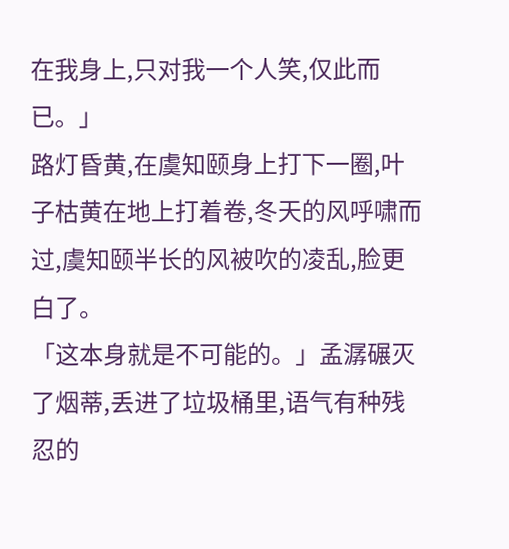在我身上,只对我一个人笑,仅此而已。」
路灯昏黄,在虞知颐身上打下一圈,叶子枯黄在地上打着卷,冬天的风呼啸而过,虞知颐半长的风被吹的凌乱,脸更白了。
「这本身就是不可能的。」孟潺碾灭了烟蒂,丢进了垃圾桶里,语气有种残忍的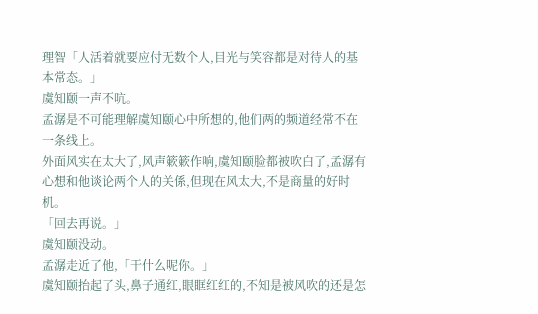理智「人活着就要应付无数个人,目光与笑容都是对待人的基本常态。」
虞知颐一声不吭。
孟潺是不可能理解虞知颐心中所想的,他们两的频道经常不在一条线上。
外面风实在太大了,风声簌簌作响,虞知颐脸都被吹白了,孟潺有心想和他谈论两个人的关係,但现在风太大,不是商量的好时机。
「回去再说。」
虞知颐没动。
孟潺走近了他,「干什么呢你。」
虞知颐抬起了头,鼻子通红,眼眶红红的,不知是被风吹的还是怎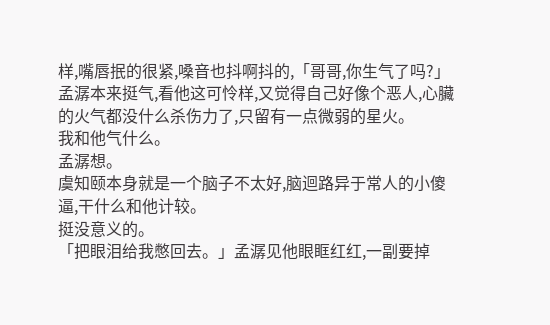样,嘴唇抿的很紧,嗓音也抖啊抖的,「哥哥,你生气了吗?」
孟潺本来挺气,看他这可怜样,又觉得自己好像个恶人,心臟的火气都没什么杀伤力了,只留有一点微弱的星火。
我和他气什么。
孟潺想。
虞知颐本身就是一个脑子不太好,脑迴路异于常人的小傻逼,干什么和他计较。
挺没意义的。
「把眼泪给我憋回去。」孟潺见他眼眶红红,一副要掉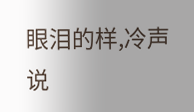眼泪的样,冷声说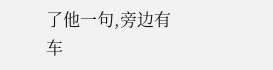了他一句,旁边有车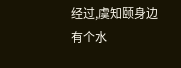经过,虞知颐身边有个水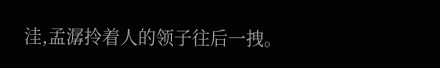洼,孟潺拎着人的领子往后一拽。